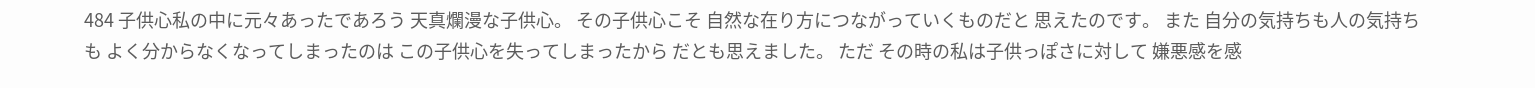484 子供心私の中に元々あったであろう 天真爛漫な子供心。 その子供心こそ 自然な在り方につながっていくものだと 思えたのです。 また 自分の気持ちも人の気持ちも よく分からなくなってしまったのは この子供心を失ってしまったから だとも思えました。 ただ その時の私は子供っぽさに対して 嫌悪感を感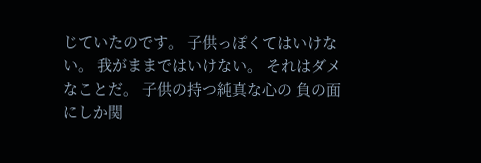じていたのです。 子供っぽくてはいけない。 我がままではいけない。 それはダメなことだ。 子供の持つ純真な心の 負の面にしか関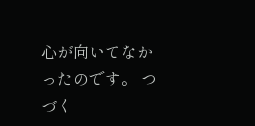心が向いてなかったのです。 つづく